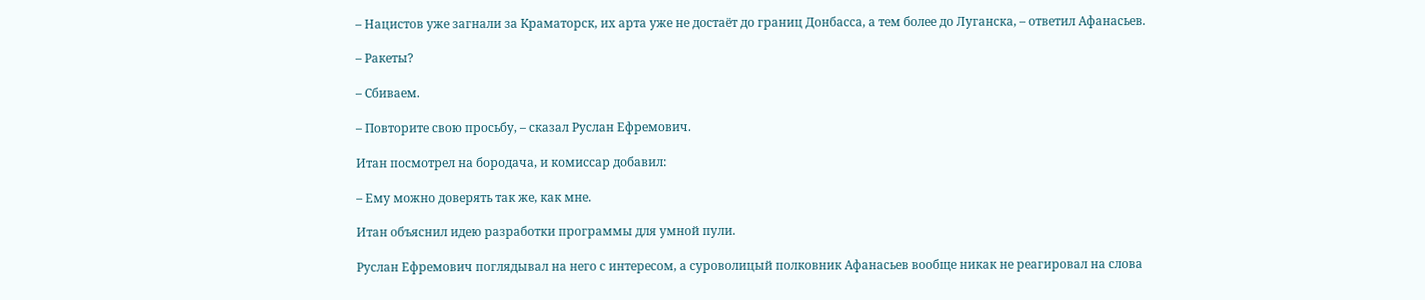– Нацистов уже загнали за Краматорск, их арта уже не достаёт до границ Донбасса, а тем более до Луганска, – ответил Афанасьев.

– Ракеты?

– Сбиваем.

– Повторите свою просьбу, – сказал Руслан Ефремович.

Итан посмотрел на бородача, и комиссар добавил:

– Ему можно доверять так же, как мне.

Итан объяснил идею разработки программы для умной пули.

Руслан Ефремович поглядывал на него с интересом, а суроволицый полковник Афанасьев вообще никак не реагировал на слова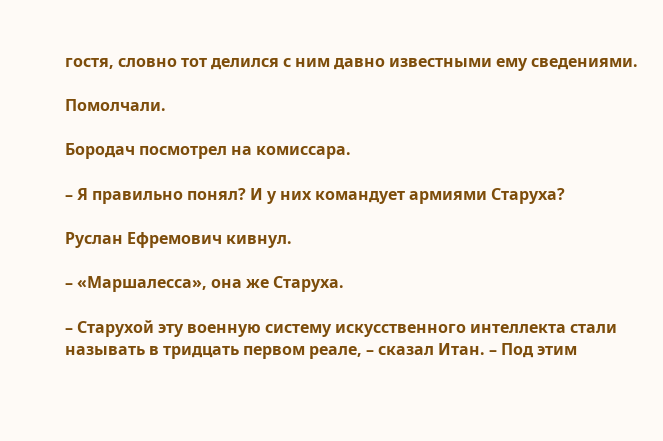гостя, словно тот делился с ним давно известными ему сведениями.

Помолчали.

Бородач посмотрел на комиссара.

– Я правильно понял? И у них командует армиями Старуха?

Руслан Ефремович кивнул.

– «Маршалесса», она же Старуха.

– Старухой эту военную систему искусственного интеллекта стали называть в тридцать первом реале, – сказал Итан. – Под этим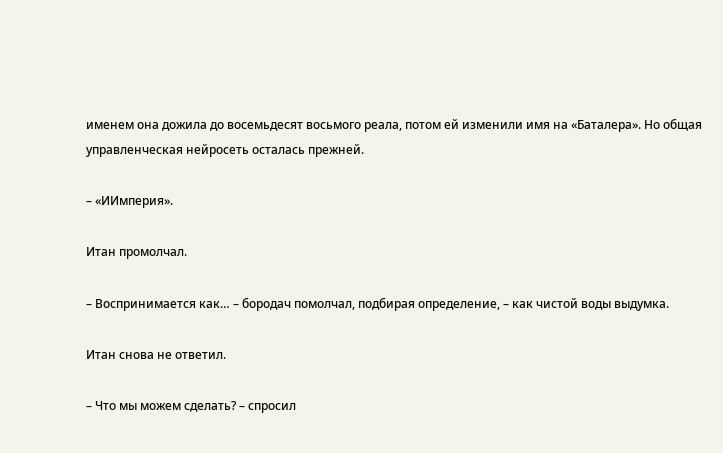именем она дожила до восемьдесят восьмого реала, потом ей изменили имя на «Баталера». Но общая управленческая нейросеть осталась прежней.

– «ИИмперия».

Итан промолчал.

– Воспринимается как… – бородач помолчал, подбирая определение, – как чистой воды выдумка.

Итан снова не ответил.

– Что мы можем сделать? – спросил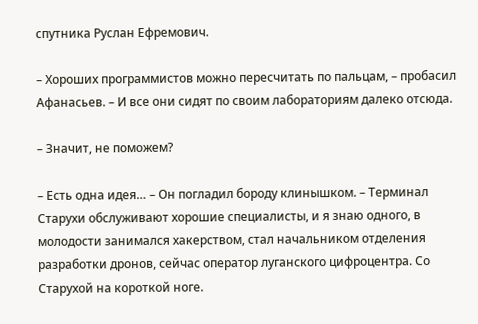спутника Руслан Ефремович.

– Хороших программистов можно пересчитать по пальцам, – пробасил Афанасьев. – И все они сидят по своим лабораториям далеко отсюда.

– Значит, не поможем?

– Есть одна идея… – Он погладил бороду клинышком. – Терминал Старухи обслуживают хорошие специалисты, и я знаю одного, в молодости занимался хакерством, стал начальником отделения разработки дронов, сейчас оператор луганского цифроцентра. Со Старухой на короткой ноге.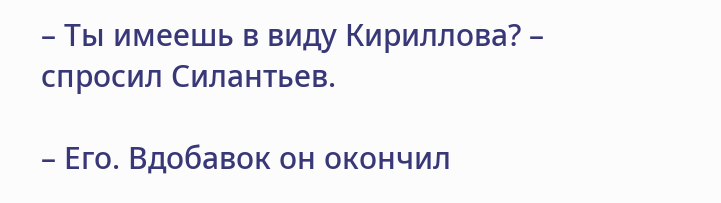– Ты имеешь в виду Кириллова? – спросил Силантьев.

– Его. Вдобавок он окончил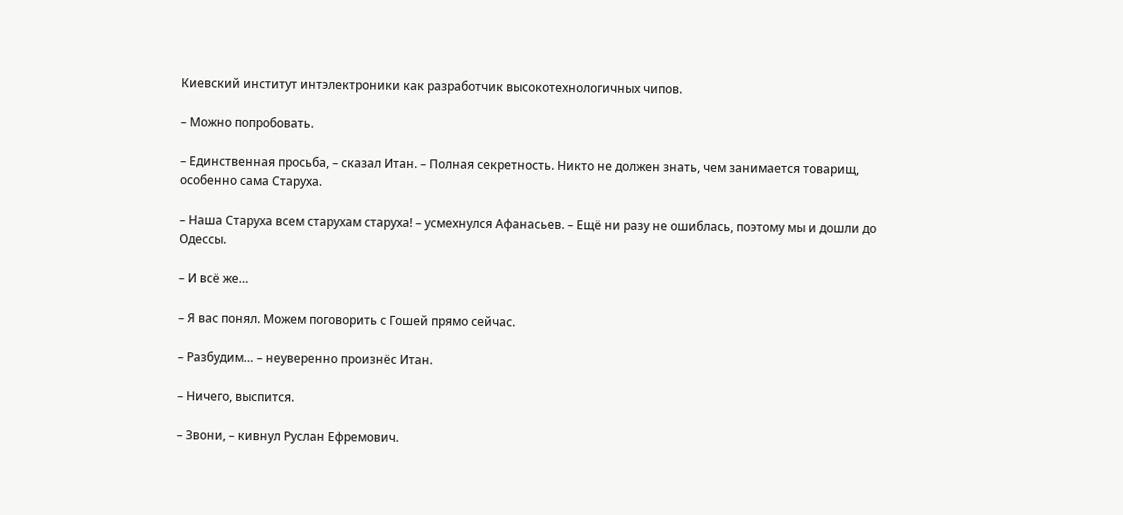Киевский институт интэлектроники как разработчик высокотехнологичных чипов.

– Можно попробовать.

– Единственная просьба, – сказал Итан. – Полная секретность. Никто не должен знать, чем занимается товарищ, особенно сама Старуха.

– Наша Старуха всем старухам старуха! – усмехнулся Афанасьев. – Ещё ни разу не ошиблась, поэтому мы и дошли до Одессы.

– И всё же…

– Я вас понял. Можем поговорить с Гошей прямо сейчас.

– Разбудим… – неуверенно произнёс Итан.

– Ничего, выспится.

– Звони, – кивнул Руслан Ефремович.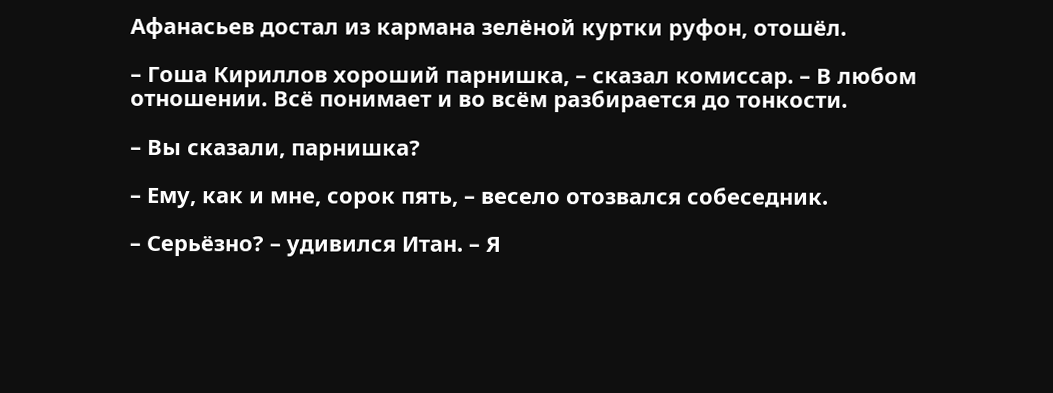Афанасьев достал из кармана зелёной куртки руфон, отошёл.

– Гоша Кириллов хороший парнишка, – сказал комиссар. – В любом отношении. Всё понимает и во всём разбирается до тонкости.

– Вы сказали, парнишка?

– Ему, как и мне, сорок пять, – весело отозвался собеседник.

– Серьёзно? – удивился Итан. – Я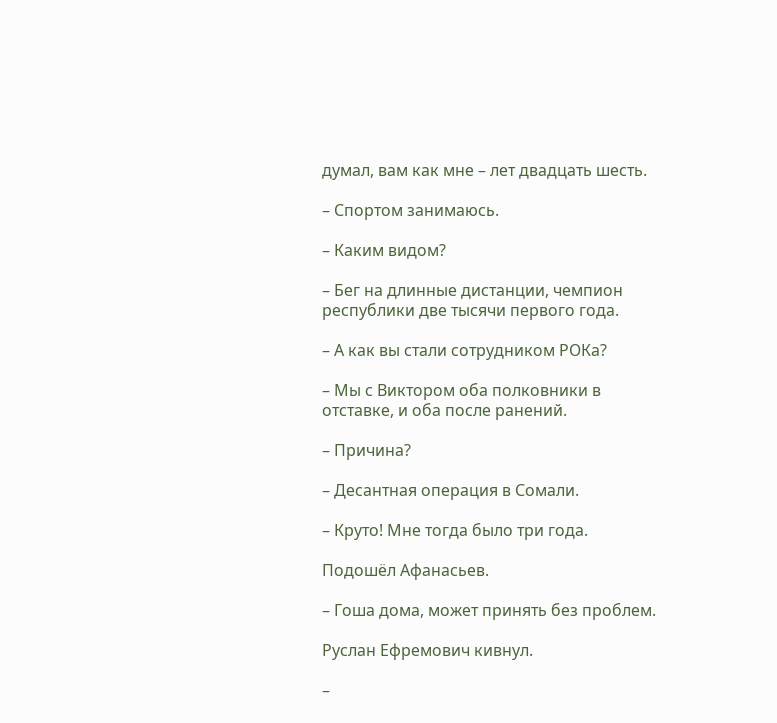думал, вам как мне – лет двадцать шесть.

– Спортом занимаюсь.

– Каким видом?

– Бег на длинные дистанции, чемпион республики две тысячи первого года.

– А как вы стали сотрудником РОКа?

– Мы с Виктором оба полковники в отставке, и оба после ранений.

– Причина?

– Десантная операция в Сомали.

– Круто! Мне тогда было три года.

Подошёл Афанасьев.

– Гоша дома, может принять без проблем.

Руслан Ефремович кивнул.

–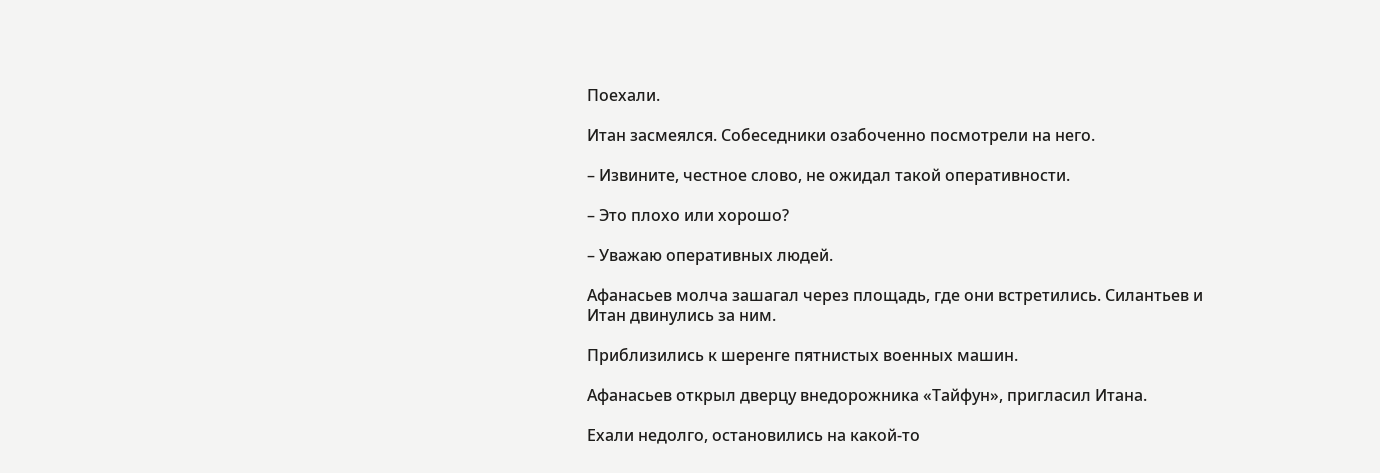Поехали.

Итан засмеялся. Собеседники озабоченно посмотрели на него.

– Извините, честное слово, не ожидал такой оперативности.

– Это плохо или хорошо?

– Уважаю оперативных людей.

Афанасьев молча зашагал через площадь, где они встретились. Силантьев и Итан двинулись за ним.

Приблизились к шеренге пятнистых военных машин.

Афанасьев открыл дверцу внедорожника «Тайфун», пригласил Итана.

Ехали недолго, остановились на какой-то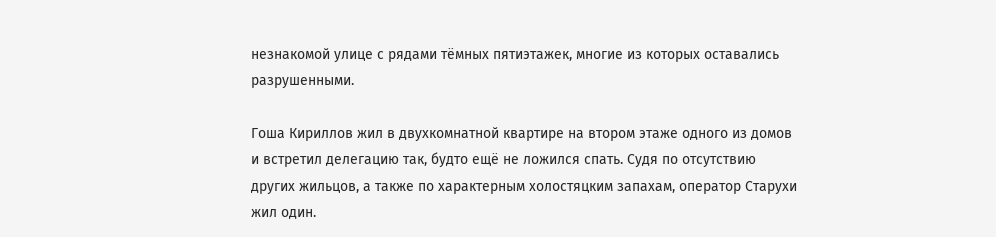незнакомой улице с рядами тёмных пятиэтажек, многие из которых оставались разрушенными.

Гоша Кириллов жил в двухкомнатной квартире на втором этаже одного из домов и встретил делегацию так, будто ещё не ложился спать. Судя по отсутствию других жильцов, а также по характерным холостяцким запахам, оператор Старухи жил один.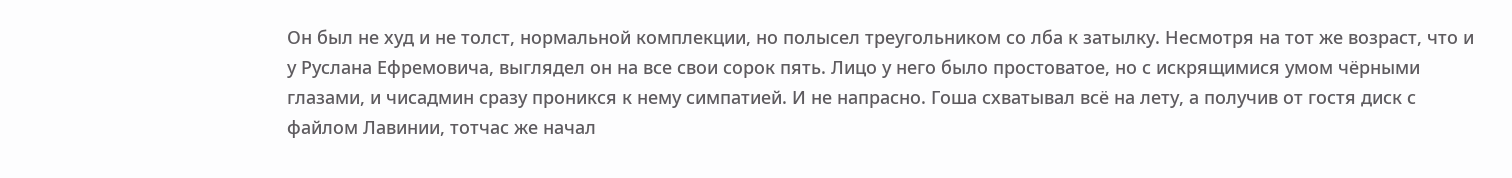Он был не худ и не толст, нормальной комплекции, но полысел треугольником со лба к затылку. Несмотря на тот же возраст, что и у Руслана Ефремовича, выглядел он на все свои сорок пять. Лицо у него было простоватое, но с искрящимися умом чёрными глазами, и чисадмин сразу проникся к нему симпатией. И не напрасно. Гоша схватывал всё на лету, а получив от гостя диск с файлом Лавинии, тотчас же начал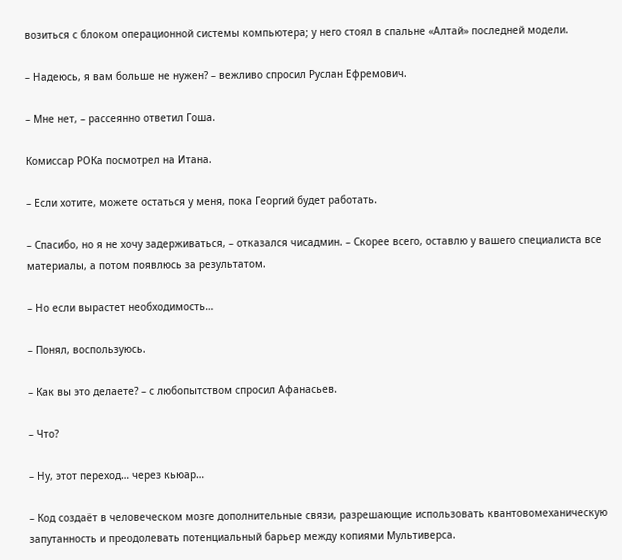возиться с блоком операционной системы компьютера; у него стоял в спальне «Алтай» последней модели.

– Надеюсь, я вам больше не нужен? – вежливо спросил Руслан Ефремович.

– Мне нет, – рассеянно ответил Гоша.

Комиссар РОКа посмотрел на Итана.

– Если хотите, можете остаться у меня, пока Георгий будет работать.

– Спасибо, но я не хочу задерживаться, – отказался чисадмин. – Скорее всего, оставлю у вашего специалиста все материалы, а потом появлюсь за результатом.

– Но если вырастет необходимость…

– Понял, воспользуюсь.

– Как вы это делаете? – с любопытством спросил Афанасьев.

– Что?

– Ну, этот переход… через кьюар…

– Код создаёт в человеческом мозге дополнительные связи, разрешающие использовать квантовомеханическую запутанность и преодолевать потенциальный барьер между копиями Мультиверса.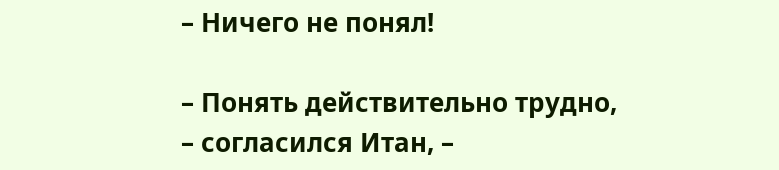– Ничего не понял!

– Понять действительно трудно, – согласился Итан, –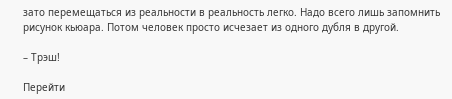зато перемещаться из реальности в реальность легко. Надо всего лишь запомнить рисунок кьюара. Потом человек просто исчезает из одного дубля в другой.

– Трэш!

Перейти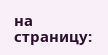на страницу: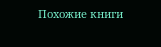Похожие книги